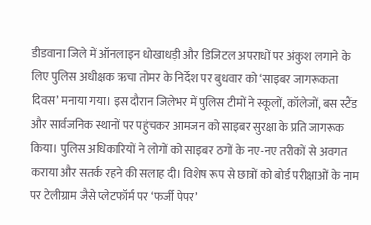डीडवाना जिले में ऑनलाइन धोखाधड़ी और डिजिटल अपराधों पर अंकुश लगाने के लिए पुलिस अधीक्षक ऋचा तोमर के निर्देश पर बुधवार को ‘साइबर जागरूकता दिवस’ मनाया गया। इस दौरान जिलेभर में पुलिस टीमों ने स्कूलों, कॉलेजों, बस स्टैंड और सार्वजनिक स्थानों पर पहुंचकर आमजन को साइबर सुरक्षा के प्रति जागरूक किया। पुलिस अधिकारियों ने लोगों को साइबर ठगों के नए-नए तरीकों से अवगत कराया और सतर्क रहने की सलाह दी। विशेष रूप से छात्रों को बोर्ड परीक्षाओं के नाम पर टेलीग्राम जैसे प्लेटफॉर्म पर ‘फर्जी पेपर’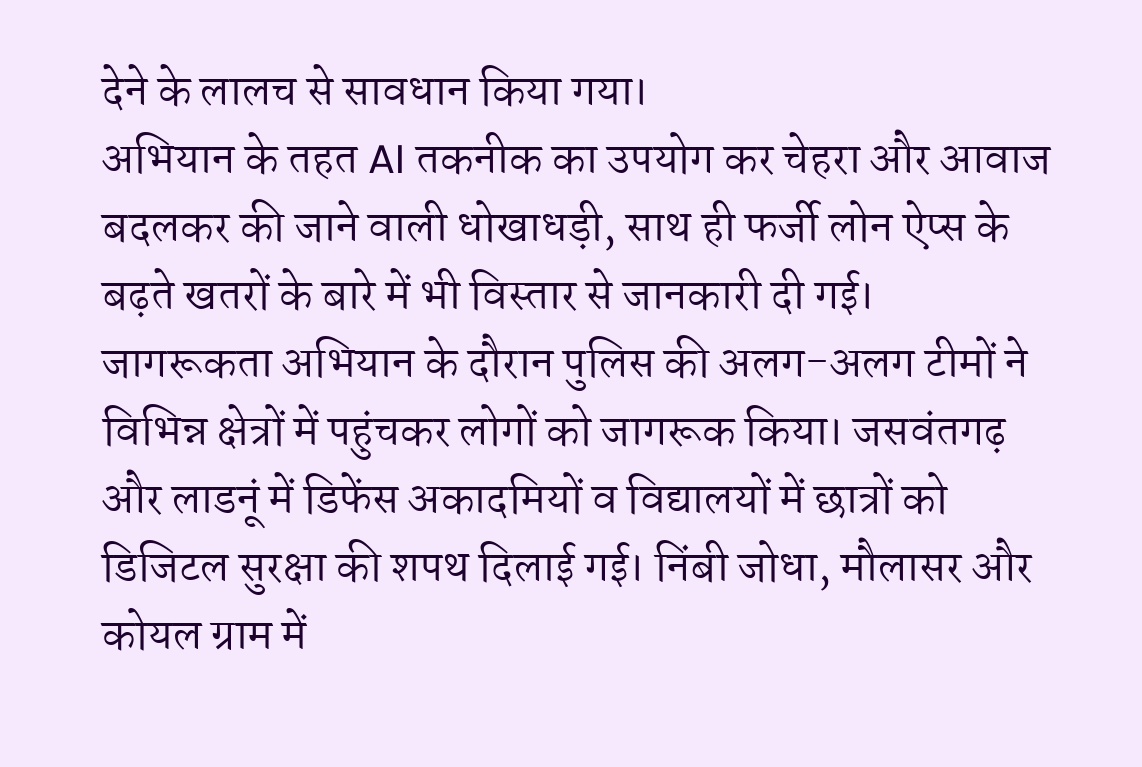देने के लालच से सावधान किया गया।
अभियान के तहत AI तकनीक का उपयोग कर चेहरा और आवाज बदलकर की जाने वाली धोखाधड़ी, साथ ही फर्जी लोन ऐप्स के बढ़ते खतरों के बारे में भी विस्तार से जानकारी दी गई। जागरूकता अभियान के दौरान पुलिस की अलग-अलग टीमों ने विभिन्न क्षेत्रों में पहुंचकर लोगों को जागरूक किया। जसवंतगढ़ और लाडनूं में डिफेंस अकादमियों व विद्यालयों में छात्रों को डिजिटल सुरक्षा की शपथ दिलाई गई। निंबी जोधा, मौलासर और कोयल ग्राम में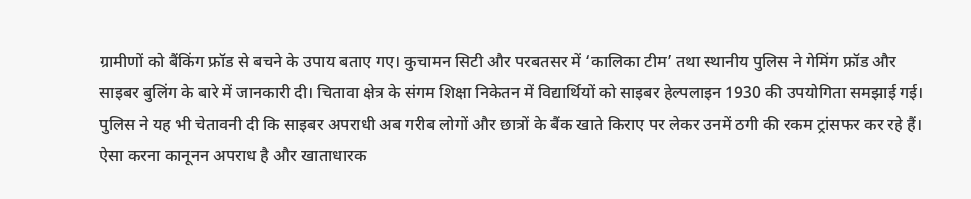ग्रामीणों को बैंकिंग फ्रॉड से बचने के उपाय बताए गए। कुचामन सिटी और परबतसर में ‘कालिका टीम’ तथा स्थानीय पुलिस ने गेमिंग फ्रॉड और साइबर बुलिंग के बारे में जानकारी दी। चितावा क्षेत्र के संगम शिक्षा निकेतन में विद्यार्थियों को साइबर हेल्पलाइन 1930 की उपयोगिता समझाई गई। पुलिस ने यह भी चेतावनी दी कि साइबर अपराधी अब गरीब लोगों और छात्रों के बैंक खाते किराए पर लेकर उनमें ठगी की रकम ट्रांसफर कर रहे हैं। ऐसा करना कानूनन अपराध है और खाताधारक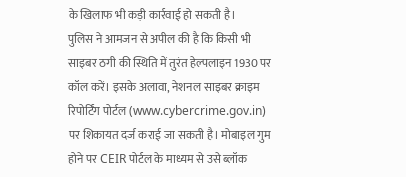के खिलाफ भी कड़ी कार्रवाई हो सकती है।
पुलिस ने आमजन से अपील की है कि किसी भी साइबर ठगी की स्थिति में तुरंत हेल्पलाइन 1930 पर कॉल करें। इसके अलावा, नेशनल साइबर क्राइम रिपोर्टिंग पोर्टल (www.cybercrime.gov.in) पर शिकायत दर्ज कराई जा सकती है। मोबाइल गुम होने पर CEIR पोर्टल के माध्यम से उसे ब्लॉक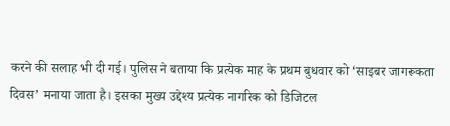करने की सलाह भी दी गई। पुलिस ने बताया कि प्रत्येक माह के प्रथम बुधवार को ‘साइबर जागरूकता दिवस’ मनाया जाता है। इसका मुख्य उद्देश्य प्रत्येक नागरिक को डिजिटल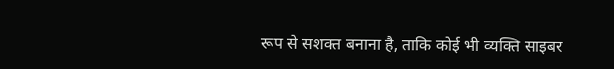रूप से सशक्त बनाना है, ताकि कोई भी व्यक्ति साइबर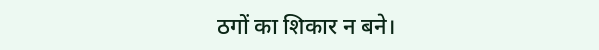ठगों का शिकार न बने।